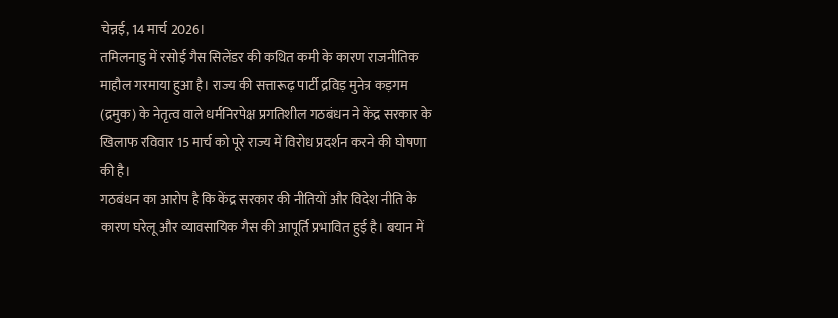चेन्नई, 14 मार्च 2026।
तमिलनाडु में रसोई गैस सिलेंडर की कथित कमी के कारण राजनीतिक माहौल गरमाया हुआ है। राज्य की सत्तारूढ़ पार्टी द्रविड़ मुनेत्र कड़गम (द्रमुक) के नेतृत्व वाले धर्मनिरपेक्ष प्रगतिशील गठबंधन ने केंद्र सरकार के खिलाफ रविवार 15 मार्च को पूरे राज्य में विरोध प्रदर्शन करने की घोषणा की है।
गठबंधन का आरोप है कि केंद्र सरकार की नीतियों और विदेश नीति के कारण घरेलू और व्यावसायिक गैस की आपूर्ति प्रभावित हुई है। बयान में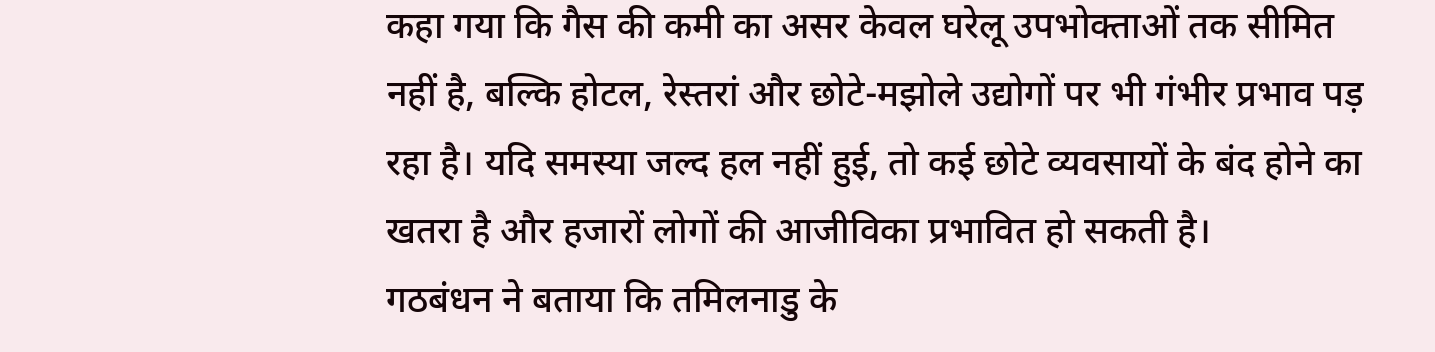कहा गया कि गैस की कमी का असर केवल घरेलू उपभोक्ताओं तक सीमित नहीं है, बल्कि होटल, रेस्तरां और छोटे-मझोले उद्योगों पर भी गंभीर प्रभाव पड़ रहा है। यदि समस्या जल्द हल नहीं हुई, तो कई छोटे व्यवसायों के बंद होने का खतरा है और हजारों लोगों की आजीविका प्रभावित हो सकती है।
गठबंधन ने बताया कि तमिलनाडु के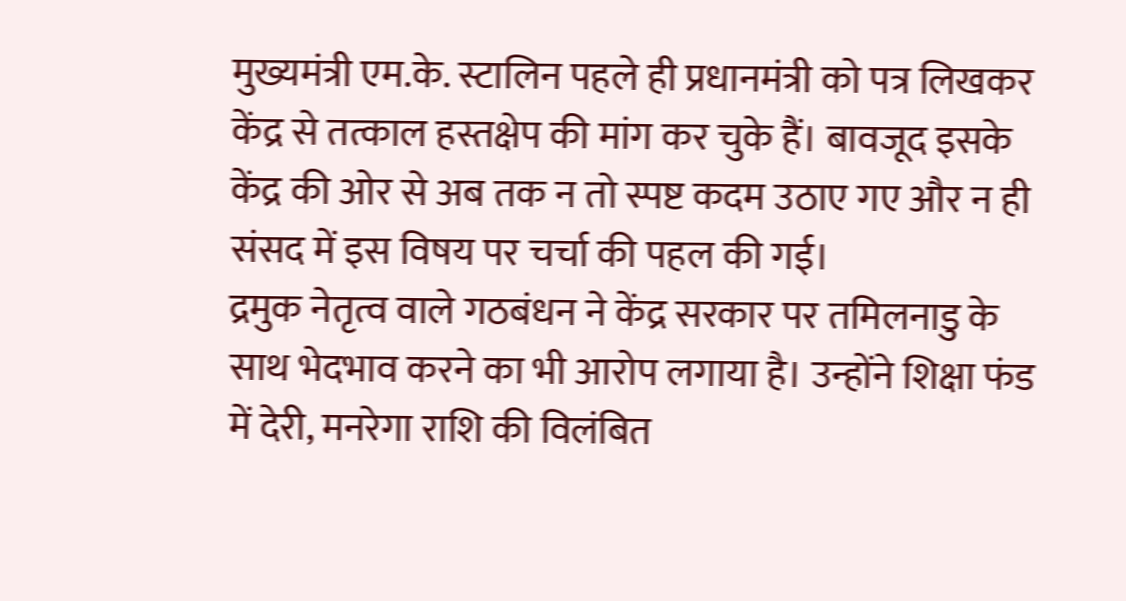मुख्यमंत्री एम.के. स्टालिन पहले ही प्रधानमंत्री को पत्र लिखकर केंद्र से तत्काल हस्तक्षेप की मांग कर चुके हैं। बावजूद इसके केंद्र की ओर से अब तक न तो स्पष्ट कदम उठाए गए और न ही संसद में इस विषय पर चर्चा की पहल की गई।
द्रमुक नेतृत्व वाले गठबंधन ने केंद्र सरकार पर तमिलनाडु के साथ भेदभाव करने का भी आरोप लगाया है। उन्होंने शिक्षा फंड में देरी, मनरेगा राशि की विलंबित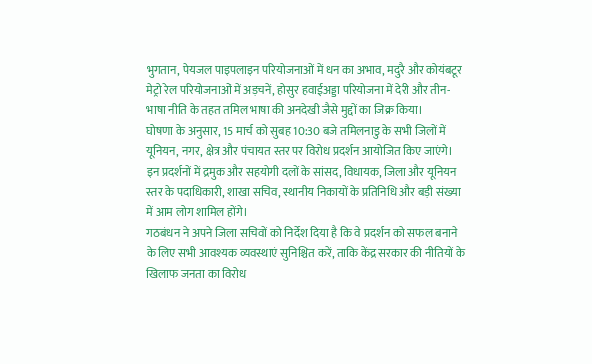भुगतान, पेयजल पाइपलाइन परियोजनाओं में धन का अभाव, मदुरै और कोयंबटूर मेट्रो रेल परियोजनाओं में अड़चनें, होसुर हवाईअड्डा परियोजना में देरी और तीन-भाषा नीति के तहत तमिल भाषा की अनदेखी जैसे मुद्दों का जिक्र किया।
घोषणा के अनुसार, 15 मार्च को सुबह 10:30 बजे तमिलनाडु के सभी जिलों में यूनियन, नगर, क्षेत्र और पंचायत स्तर पर विरोध प्रदर्शन आयोजित किए जाएंगे। इन प्रदर्शनों में द्रमुक और सहयोगी दलों के सांसद, विधायक, जिला और यूनियन स्तर के पदाधिकारी, शाखा सचिव, स्थानीय निकायों के प्रतिनिधि और बड़ी संख्या में आम लोग शामिल होंगे।
गठबंधन ने अपने जिला सचिवों को निर्देश दिया है कि वे प्रदर्शन को सफल बनाने के लिए सभी आवश्यक व्यवस्थाएं सुनिश्चित करें, ताकि केंद्र सरकार की नीतियों के खिलाफ जनता का विरोध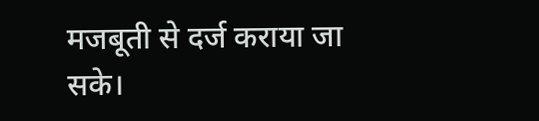मजबूती से दर्ज कराया जा सके।